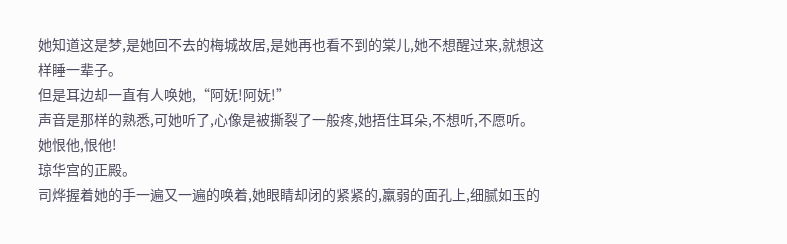她知道这是梦,是她回不去的梅城故居,是她再也看不到的棠儿,她不想醒过来,就想这样睡一辈子。
但是耳边却一直有人唤她,“阿妩!阿妩!”
声音是那样的熟悉,可她听了,心像是被撕裂了一般疼,她捂住耳朵,不想听,不愿听。
她恨他,恨他!
琼华宫的正殿。
司烨握着她的手一遍又一遍的唤着,她眼睛却闭的紧紧的,羸弱的面孔上,细腻如玉的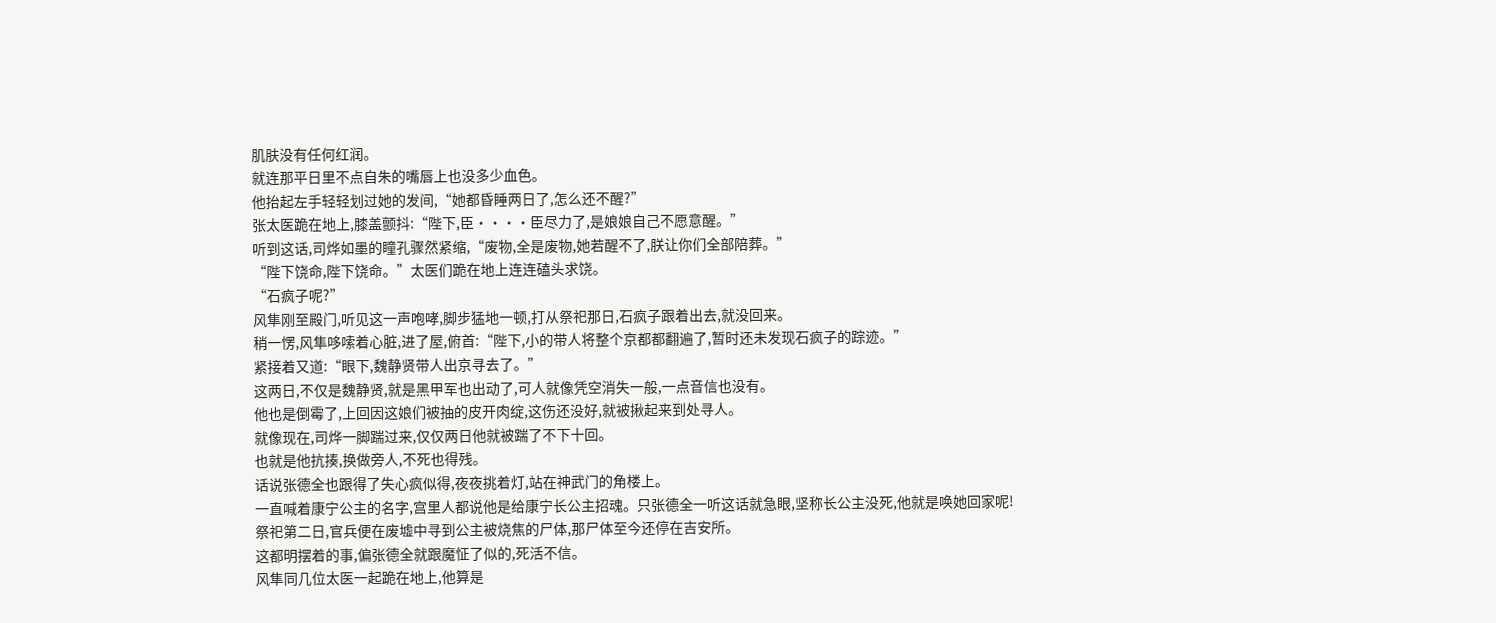肌肤没有任何红润。
就连那平日里不点自朱的嘴唇上也没多少血色。
他抬起左手轻轻划过她的发间,“她都昏睡两日了,怎么还不醒?”
张太医跪在地上,膝盖颤抖:“陛下,臣····臣尽力了,是娘娘自己不愿意醒。”
听到这话,司烨如墨的瞳孔骤然紧缩,“废物,全是废物,她若醒不了,朕让你们全部陪葬。”
“陛下饶命,陛下饶命。”太医们跪在地上连连磕头求饶。
“石疯子呢?”
风隼刚至殿门,听见这一声咆哮,脚步猛地一顿,打从祭祀那日,石疯子跟着出去,就没回来。
稍一愣,风隼哆嗦着心脏,进了屋,俯首:“陛下,小的带人将整个京都都翻遍了,暂时还未发现石疯子的踪迹。”
紧接着又道:“眼下,魏静贤带人出京寻去了。”
这两日,不仅是魏静贤,就是黑甲军也出动了,可人就像凭空消失一般,一点音信也没有。
他也是倒霉了,上回因这娘们被抽的皮开肉绽,这伤还没好,就被揪起来到处寻人。
就像现在,司烨一脚踹过来,仅仅两日他就被踹了不下十回。
也就是他抗揍,换做旁人,不死也得残。
话说张德全也跟得了失心疯似得,夜夜挑着灯,站在神武门的角楼上。
一直喊着康宁公主的名字,宫里人都说他是给康宁长公主招魂。只张德全一听这话就急眼,坚称长公主没死,他就是唤她回家呢!
祭祀第二日,官兵便在废墟中寻到公主被烧焦的尸体,那尸体至今还停在吉安所。
这都明摆着的事,偏张德全就跟魔怔了似的,死活不信。
风隼同几位太医一起跪在地上,他算是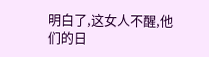明白了,这女人不醒,他们的日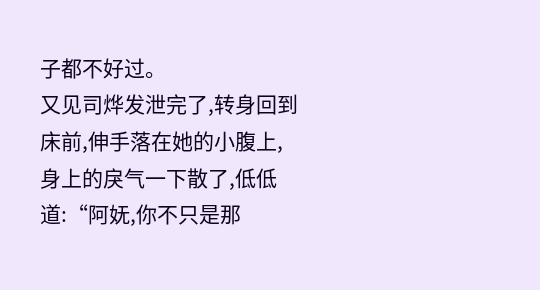子都不好过。
又见司烨发泄完了,转身回到床前,伸手落在她的小腹上,身上的戾气一下散了,低低道:“阿妩,你不只是那